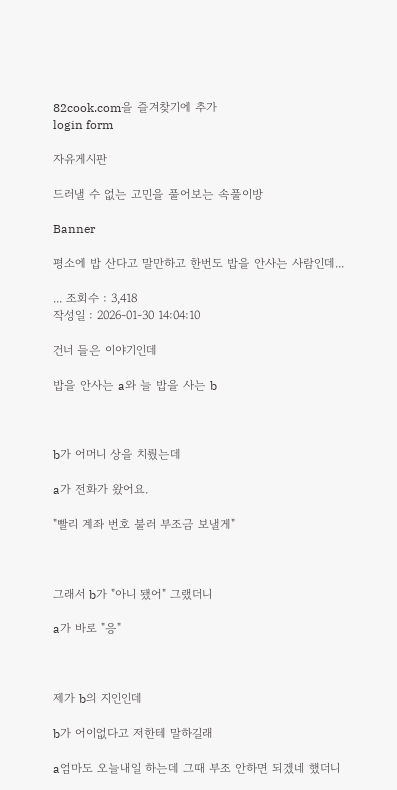82cook.com을 즐겨찾기에 추가
login form

자유게시판

드러낼 수 없는 고민을 풀어보는 속풀이방

Banner

평소에 밥 산다고 말만하고 한번도 밥을 안사는 사람인데...

... 조회수 : 3,418
작성일 : 2026-01-30 14:04:10

건너 들은 이야기인데

밥을 안사는 a와 늘 밥을 사는 b



b가 어머니 상을 치뤘는데

a가 전화가 왔어요.

"빨리 계좌 번호 불러 부조금 보낼게"



그래서 b가 "아니 됐어" 그랬더니

a가 바로 "응"



제가 b의 지인인데

b가 어이없다고 저한테 말하길래

a엄마도 오늘내일 하는데 그때 부조 안하면 되겠네 했더니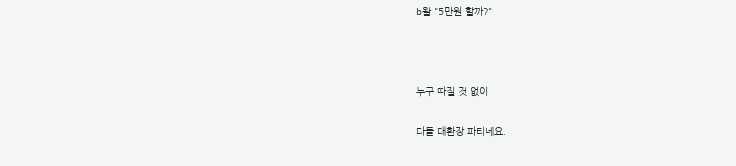b왈 "5만원 할까?"



누구 따질 것 없이

다들 대환장 파티네요.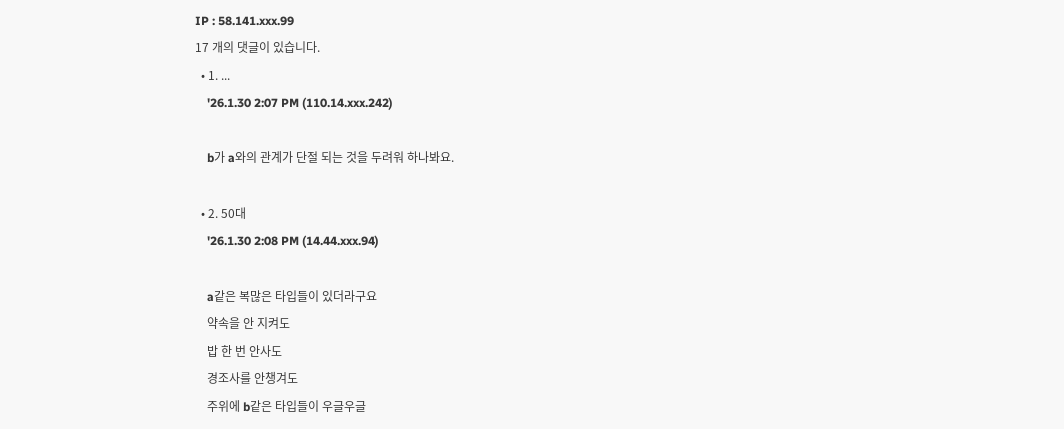IP : 58.141.xxx.99
17 개의 댓글이 있습니다.
  • 1. ...
    '26.1.30 2:07 PM (110.14.xxx.242)

    b가 a와의 관계가 단절 되는 것을 두려워 하나봐요.

  • 2. 50대
    '26.1.30 2:08 PM (14.44.xxx.94)

    a같은 복많은 타입들이 있더라구요
    약속을 안 지켜도
    밥 한 번 안사도
    경조사를 안챙겨도
    주위에 b같은 타입들이 우글우글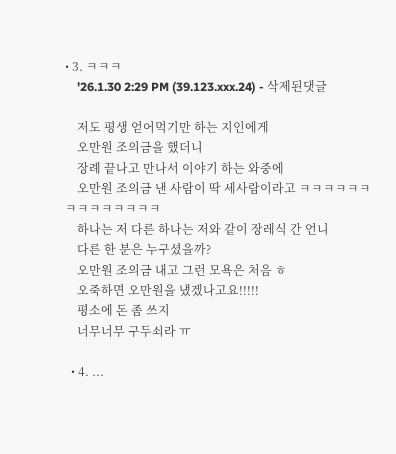• 3. ㅋㅋㅋ
    '26.1.30 2:29 PM (39.123.xxx.24) - 삭제된댓글

    저도 평생 얻어먹기만 하는 지인에게
    오만원 조의금을 했더니
    장례 끝나고 만나서 이야기 하는 와중에
    오만원 조의금 낸 사람이 딱 세사람이라고 ㅋㅋㅋㅋㅋㅋㅋㅋㅋㅋㅋㅋㅋㅋ
    하나는 저 다른 하나는 저와 같이 장레식 간 언니
    다른 한 분은 누구셨을까?
    오만원 조의금 내고 그런 모욕은 처음 ㅎ
    오죽하면 오만원을 냈겠나고요!!!!!
    평소에 돈 좀 쓰지
    너무너무 구두쇠라 ㅠ

  • 4. ...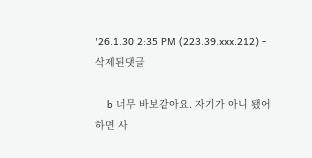'26.1.30 2:35 PM (223.39.xxx.212) - 삭제된댓글

    b 너무 바보같아요. 자기가 아니 됐어하면 사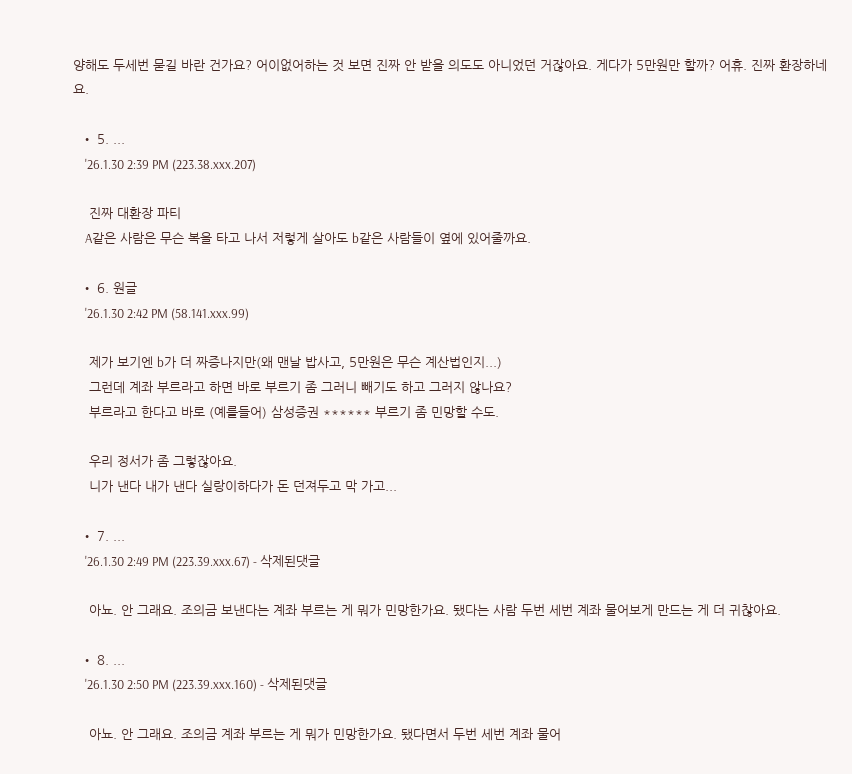양해도 두세번 묻길 바란 건가요? 어이없어하는 것 보면 진짜 안 받을 의도도 아니었던 거잖아요. 게다가 5만원만 할까? 어휴. 진짜 환장하네요.

  • 5. ...
    '26.1.30 2:39 PM (223.38.xxx.207)

    진짜 대환장 파티
    A같은 사람은 무슨 복을 타고 나서 저렇게 살아도 b같은 사람들이 옆에 있어줄까요.

  • 6. 원글
    '26.1.30 2:42 PM (58.141.xxx.99)

    제가 보기엔 b가 더 짜증나지만(왜 맨날 밥사고, 5만원은 무슨 계산법인지...)
    그런데 계좌 부르라고 하면 바로 부르기 좀 그러니 빼기도 하고 그러지 않나요?
    부르라고 한다고 바로 (예를들어) 삼성증권 ****** 부르기 좀 민망할 수도.

    우리 정서가 좀 그렇잖아요.
    니가 낸다 내가 낸다 실랑이하다가 돈 던져두고 막 가고...

  • 7. ...
    '26.1.30 2:49 PM (223.39.xxx.67) - 삭제된댓글

    아뇨. 안 그래요. 조의금 보낸다는 계좌 부르는 게 뭐가 민망한가요. 됐다는 사람 두번 세번 계좌 물어보게 만드는 게 더 귀찮아요.

  • 8. ...
    '26.1.30 2:50 PM (223.39.xxx.160) - 삭제된댓글

    아뇨. 안 그래요. 조의금 계좌 부르는 게 뭐가 민망한가요. 됐다면서 두번 세번 계좌 물어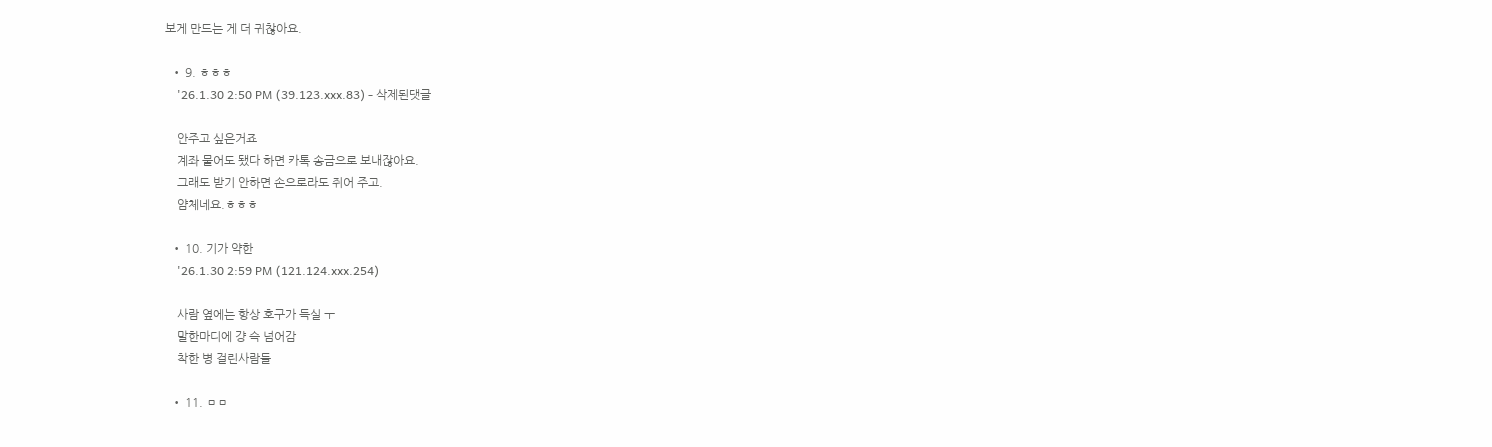보게 만드는 게 더 귀찮아요.

  • 9. ㅎㅎㅎ
    '26.1.30 2:50 PM (39.123.xxx.83) - 삭제된댓글

    안주고 싶은거죠
    계좌 물어도 됐다 하면 카톡 송금으로 보내잖아요.
    그래도 받기 안하면 손으로라도 쥐어 주고.
    얌체네요.ㅎㅎㅎ

  • 10. 기가 약한
    '26.1.30 2:59 PM (121.124.xxx.254)

    사람 옆에는 항상 호구가 득실 ㅜ
    말한마디에 걍 슥 넘어감
    착한 병 걸린사람들

  • 11. ㅁㅁ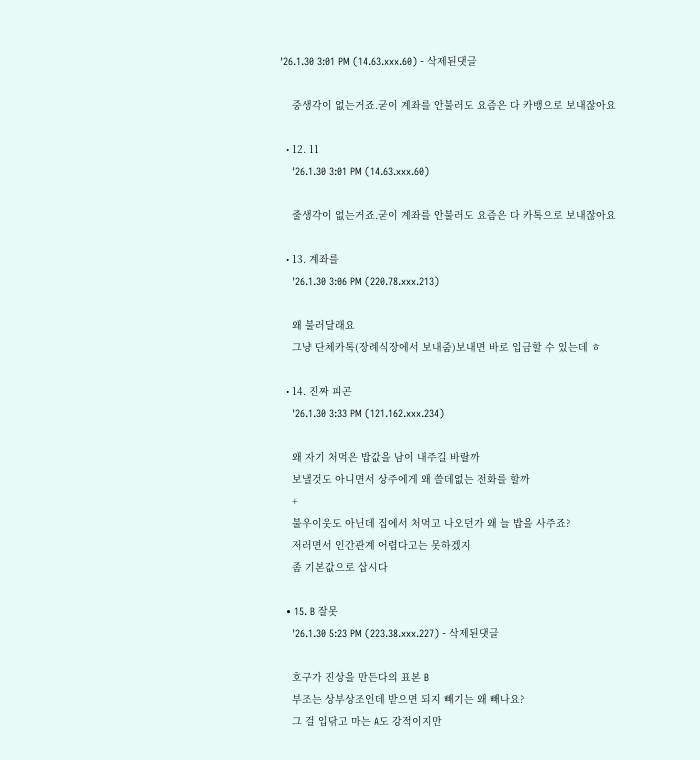'26.1.30 3:01 PM (14.63.xxx.60) - 삭제된댓글

    중생각이 없는거죠.굳이 계좌를 안불러도 요즘은 다 카뱅으로 보내잖아요

  • 12. 11
    '26.1.30 3:01 PM (14.63.xxx.60)

    줄생각이 없는거죠.굳이 계좌를 안불러도 요즘은 다 카톡으로 보내잖아요

  • 13. 계좌를
    '26.1.30 3:06 PM (220.78.xxx.213)

    왜 불러달래요
    그냥 단체카톡(장례식장에서 보내줌)보내면 바로 입금할 수 있는데 ㅎ

  • 14. 진짜 피곤
    '26.1.30 3:33 PM (121.162.xxx.234)

    왜 자기 처먹은 밥값을 남이 내주길 바랄까
    보낼것도 아니면서 상주에게 왜 쓸데없는 전화를 할까
    +
    불우이웃도 아닌데 집에서 처먹고 나오던가 왜 늘 밥을 사주죠?
    저러면서 인간관계 어렵다고는 못하겠지
    좀 기본값으로 삽시다

  • 15. B 잘못
    '26.1.30 5:23 PM (223.38.xxx.227) - 삭제된댓글

    호구가 진상을 만든다의 표본 B
    부조는 상부상조인데 받으면 되지 빼기는 왜 빼나요?
    그 걸 입닦고 마는 A도 강적이지만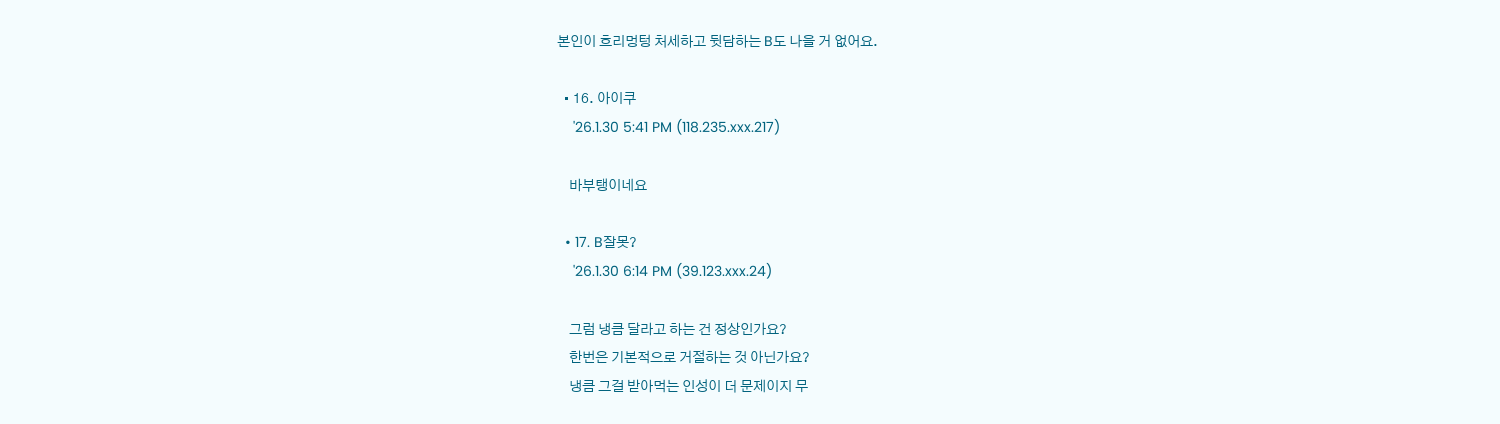본인이 흐리멍텅 처세하고 뒷담하는 B도 나을 거 없어요.

  • 16. 아이쿠
    '26.1.30 5:41 PM (118.235.xxx.217)

    바부탱이네요

  • 17. B잘못?
    '26.1.30 6:14 PM (39.123.xxx.24)

    그럼 냉큼 달라고 하는 건 정상인가요?
    한번은 기본적으로 거절하는 것 아닌가요?
    냉큼 그걸 받아먹는 인성이 더 문제이지 무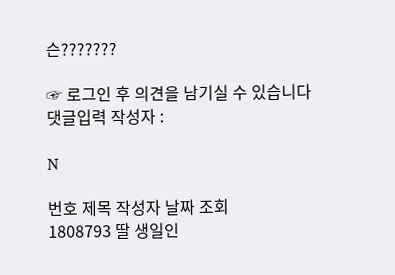슨???????

☞ 로그인 후 의견을 남기실 수 있습니다
댓글입력 작성자 :

N

번호 제목 작성자 날짜 조회
1808793 딸 생일인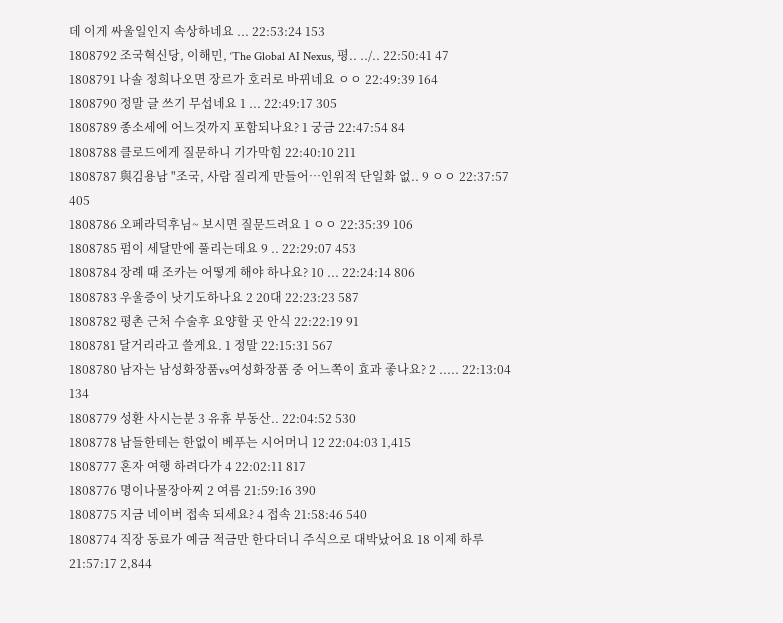데 이게 싸울일인지 속상하네요 ... 22:53:24 153
1808792 조국혁신당, 이해민, ‘The Global AI Nexus, 평.. ../.. 22:50:41 47
1808791 나솔 정희나오면 장르가 호러로 바뀌네요 ㅇㅇ 22:49:39 164
1808790 정말 글 쓰기 무섭네요 1 ... 22:49:17 305
1808789 종소세에 어느것까지 포함되나요? 1 궁금 22:47:54 84
1808788 클로드에게 질문하니 기가막힘 22:40:10 211
1808787 與김용남 "조국, 사람 질리게 만들어…인위적 단일화 없.. 9 ㅇㅇ 22:37:57 405
1808786 오페라덕후님~ 보시면 질문드려요 1 ㅇㅇ 22:35:39 106
1808785 펌이 세달만에 풀리는데요 9 .. 22:29:07 453
1808784 장례 때 조카는 어떻게 해야 하나요? 10 ... 22:24:14 806
1808783 우울증이 낫기도하나요 2 20대 22:23:23 587
1808782 평촌 근처 수술후 요양할 곳 안식 22:22:19 91
1808781 달거리라고 쓸게요. 1 정말 22:15:31 567
1808780 남자는 남성화장품vs여성화장품 중 어느쪽이 효과 좋나요? 2 ..... 22:13:04 134
1808779 성환 사시는분 3 유휴 부동산.. 22:04:52 530
1808778 남들한테는 한없이 베푸는 시어머니 12 22:04:03 1,415
1808777 혼자 여행 하려다가 4 22:02:11 817
1808776 명이나물장아찌 2 여름 21:59:16 390
1808775 지금 네이버 접속 되세요? 4 접속 21:58:46 540
1808774 직장 동료가 예금 적금만 한다더니 주식으로 대박났어요 18 이제 하루 21:57:17 2,844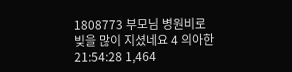1808773 부모님 병원비로 빚을 많이 지셨네요 4 의아한 21:54:28 1,464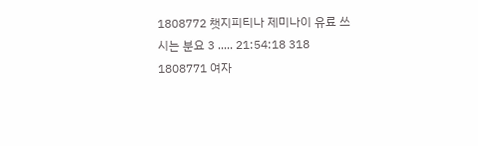1808772 챗지피티나 제미나이 유료 쓰시는 분요 3 ..... 21:54:18 318
1808771 여자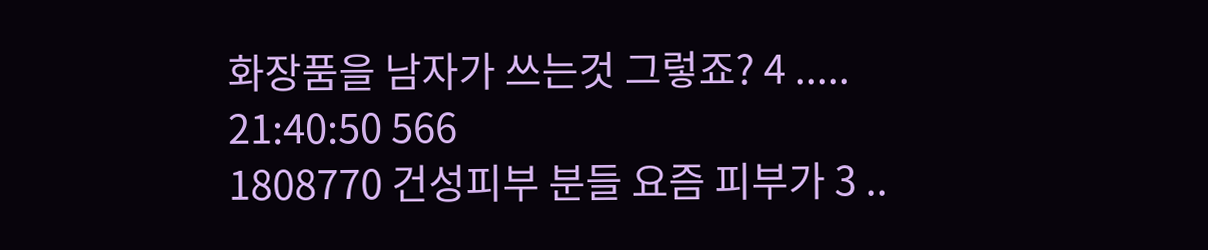화장품을 남자가 쓰는것 그렇죠? 4 ..... 21:40:50 566
1808770 건성피부 분들 요즘 피부가 3 ..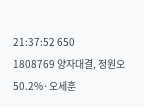21:37:52 650
1808769 양자대결, 정원오 50.2%·오세훈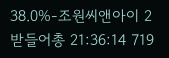38.0%-조원씨앤아이 2 받들어총 21:36:14 719